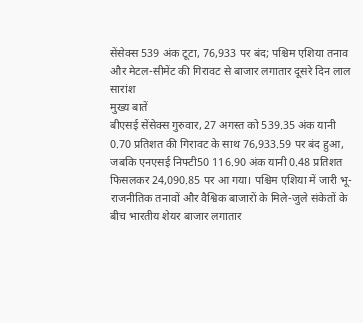सेंसेक्स 539 अंक टूटा, 76,933 पर बंद; पश्चिम एशिया तनाव और मेटल-सीमेंट की गिरावट से बाजार लगातार दूसरे दिन लाल
सारांश
मुख्य बातें
बीएसई सेंसेक्स गुरुवार, 27 अगस्त को 539.35 अंक यानी 0.70 प्रतिशत की गिरावट के साथ 76,933.59 पर बंद हुआ, जबकि एनएसई निफ्टी50 116.90 अंक यानी 0.48 प्रतिशत फिसलकर 24,090.85 पर आ गया। पश्चिम एशिया में जारी भू-राजनीतिक तनावों और वैश्विक बाजारों के मिले-जुले संकेतों के बीच भारतीय शेयर बाजार लगातार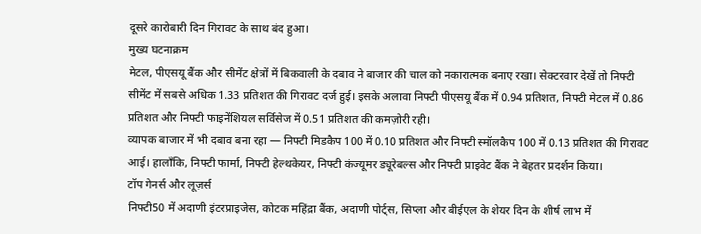दूसरे कारोबारी दिन गिरावट के साथ बंद हुआ।
मुख्य घटनाक्रम
मेटल, पीएसयू बैंक और सीमेंट क्षेत्रों में बिकवाली के दबाव ने बाजार की चाल को नकारात्मक बनाए रखा। सेक्टरवार देखें तो निफ्टी सीमेंट में सबसे अधिक 1.33 प्रतिशत की गिरावट दर्ज हुई। इसके अलावा निफ्टी पीएसयू बैंक में 0.94 प्रतिशत, निफ्टी मेटल में 0.86 प्रतिशत और निफ्टी फाइनेंशियल सर्विसेज में 0.51 प्रतिशत की कमज़ोरी रही।
व्यापक बाजार में भी दबाव बना रहा — निफ्टी मिडकैप 100 में 0.10 प्रतिशत और निफ्टी स्मॉलकैप 100 में 0.13 प्रतिशत की गिरावट आई। हालाँकि, निफ्टी फार्मा, निफ्टी हेल्थकेयर, निफ्टी कंज्यूमर ड्यूरेबल्स और निफ्टी प्राइवेट बैंक ने बेहतर प्रदर्शन किया।
टॉप गेनर्स और लूज़र्स
निफ्टी50 में अदाणी इंटरप्राइजेस, कोटक महिंद्रा बैंक, अदाणी पोर्ट्स, सिप्ला और बीईएल के शेयर दिन के शीर्ष लाभ में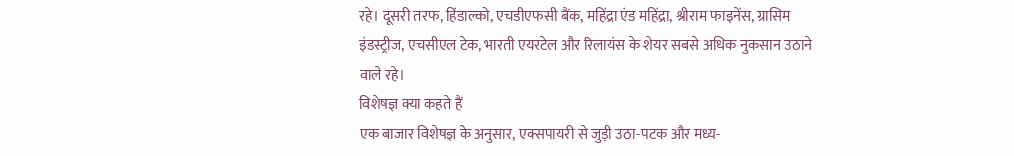रहे। दूसरी तरफ, हिंडाल्को, एचडीएफसी बैंक, महिंद्रा एंड महिंद्रा, श्रीराम फाइनेंस, ग्रासिम इंडस्ट्रीज, एचसीएल टेक, भारती एयरटेल और रिलायंस के शेयर सबसे अधिक नुकसान उठाने वाले रहे।
विशेषज्ञ क्या कहते हैं
एक बाजार विशेषज्ञ के अनुसार, एक्सपायरी से जुड़ी उठा-पटक और मध्य-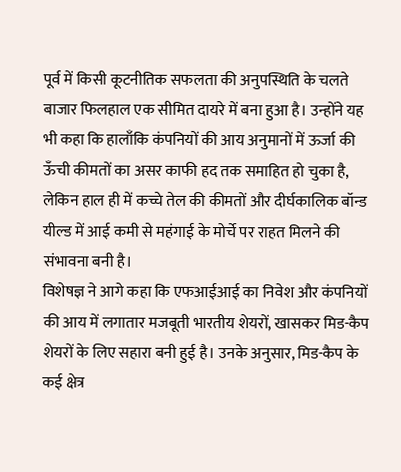पूर्व में किसी कूटनीतिक सफलता की अनुपस्थिति के चलते बाजार फिलहाल एक सीमित दायरे में बना हुआ है। उन्होंने यह भी कहा कि हालाँकि कंपनियों की आय अनुमानों में ऊर्जा की ऊँची कीमतों का असर काफी हद तक समाहित हो चुका है, लेकिन हाल ही में कच्चे तेल की कीमतों और दीर्घकालिक बॉन्ड यील्ड में आई कमी से महंगाई के मोर्चे पर राहत मिलने की संभावना बनी है।
विशेषज्ञ ने आगे कहा कि एफआईआई का निवेश और कंपनियों की आय में लगातार मजबूती भारतीय शेयरों, खासकर मिड-कैप शेयरों के लिए सहारा बनी हुई है। उनके अनुसार, मिड-कैप के कई क्षेत्र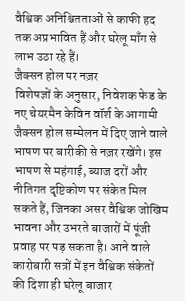वैश्विक अनिश्चितताओं से काफी हद तक अप्रभावित हैं और घरेलू माँग से लाभ उठा रहे हैं।
जैक्सन होल पर नज़र
विशेषज्ञों के अनुसार, निवेशक फेड के नए चेयरमैन केविन वॉर्श के आगामी जैक्सन होल सम्मेलन में दिए जाने वाले भाषण पर बारीकी से नज़र रखेंगे। इस भाषण से महंगाई, ब्याज दरों और नीतिगत दृष्टिकोण पर संकेत मिल सकते हैं, जिनका असर वैश्विक जोखिम भावना और उभरते बाजारों में पूंजी प्रवाह पर पड़ सकता है। आने वाले कारोबारी सत्रों में इन वैश्विक संकेतों की दिशा ही घरेलू बाजार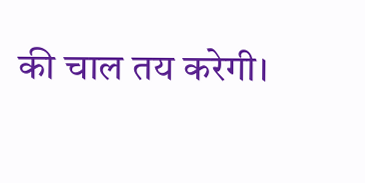की चाल तय करेगी।